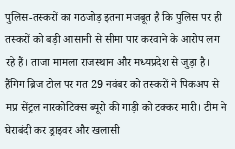पुलिस-तस्करों का गठजोड़ इतना मजबूत है कि पुलिस पर ही तस्करों को बड़ी आसानी से सीमा पार करवाने के आरोप लग रहे हैं। ताजा मामला राजस्थान और मध्यप्रदेश से जुड़ा है। हैंगिग ब्रिज टोल पर गत 29 नवंबर को तस्करों ने पिकअप से मप्र सेंट्रल नारकोटिक्स ब्यूरो की गाड़ी को टक्कर मारी। टीम ने घेराबंदी कर ड्राइवर और खलासी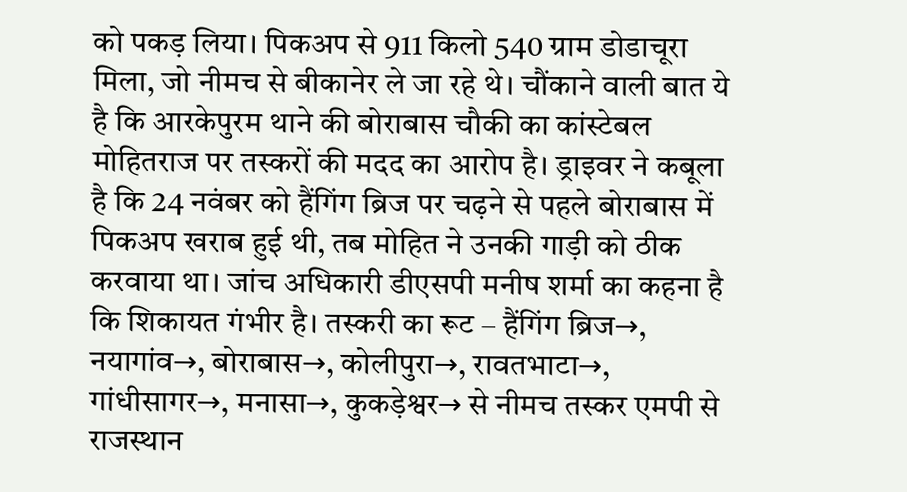को पकड़ लिया। पिकअप से 911 किलो 540 ग्राम डोडाचूरा मिला, जो नीमच से बीकानेर ले जा रहे थे। चौंकाने वाली बात ये है कि आरकेपुरम थाने की बोराबास चौकी का कांस्टेबल मोहितराज पर तस्करों की मदद का आरोप है। ड्राइवर ने कबूला है कि 24 नवंबर को हैंगिंग ब्रिज पर चढ़ने से पहले बोराबास में पिकअप खराब हुई थी, तब मोहित ने उनकी गाड़ी को ठीक करवाया था। जांच अधिकारी डीएसपी मनीष शर्मा का कहना है कि शिकायत गंभीर है। तस्करी का रूट – हैंगिंग ब्रिज→, नयागांव→, बोराबास→, कोलीपुरा→, रावतभाटा→, गांधीसागर→, मनासा→, कुकड़ेश्वर→ से नीमच तस्कर एमपी से राजस्थान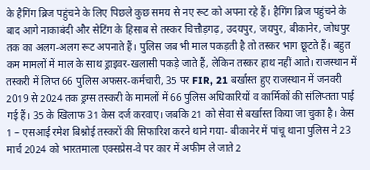के हैगिंग ब्रिज पहुंचने के लिए पिछले कुछ समय से नए रूट को अपना रहे हैं। हैगिंग ब्रिज पहुंचने के बाद आगे नाकाबंदी और सेटिंग के हिसाब से तस्कर चित्तौड़गढ़, उदयपुर, जयपुर, बीकानेर, जोधपुर तक का अलग-अलग रूट अपनाते हैं। पुलिस जब भी माल पकड़ती है तो तस्कर भाग छूटते हैं। बहुत कम मामलों में माल के साथ ड्राइवर-खलासी पकड़े जाते हैं, लेकिन तस्कर हाथ नहीं आते। राजस्थान में तस्करी में लिप्त 66 पुलिस अफसर-कर्मचारी, 35 पर FIR, 21 बर्खास्त हुए राजस्थान में जनवरी 2019 से 2024 तक ड्रग्स तस्करी के मामलों में 66 पुलिस अधिकारियों व कार्मिकों की संलिप्तता पाई गई हैं। 35 के खिलाफ 31 केस दर्ज करवाए। जबकि 21 को सेवा से बर्खास्त किया जा चुका है। केस 1 – एसआई रमेश बिश्नोई तस्करों की सिफारिश करने थाने गया- बीकानेर में पांचू थाना पुलिस ने 23 मार्च 2024 को भारतमाला एक्सप्रेस-वे पर कार में अफीम ले जाते 2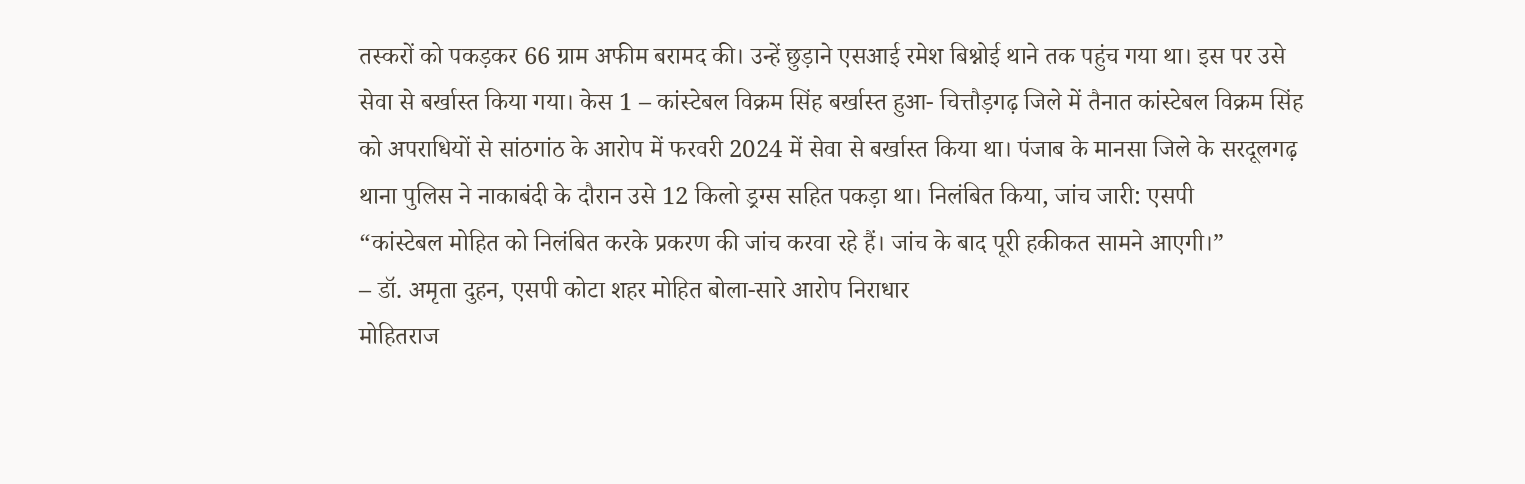तस्करों को पकड़कर 66 ग्राम अफीम बरामद की। उन्हें छुड़ाने एसआई रमेश बिश्नोई थाने तक पहुंच गया था। इस पर उसे सेवा से बर्खास्त किया गया। केस 1 – कांस्टेबल विक्रम सिंह बर्खास्त हुआ- चित्तौड़गढ़ जिले में तैनात कांस्टेबल विक्रम सिंह को अपराधियों से सांठगांठ के आरोप में फरवरी 2024 में सेवा से बर्खास्त किया था। पंजाब के मानसा जिले के सरदूलगढ़ थाना पुलिस ने नाकाबंदी के दौरान उसे 12 किलो ड्रग्स सहित पकड़ा था। निलंबित किया, जांच जारी: एसपी
“कांस्टेबल मोहित को निलंबित करके प्रकरण की जांच करवा रहे हैं। जांच के बाद पूरी हकीकत सामने आएगी।”
– डॉ. अमृता दुहन, एसपी कोटा शहर मोहित बोला-सारे आरोप निराधार
मोहितराज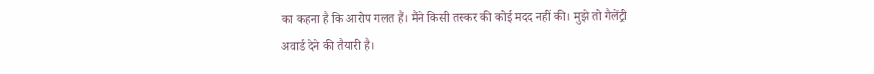का कहना है कि आरोप गलत हैं। मैंने किसी तस्कर की कोई मदद नहीं की। मुझे तो गैलेंट्री अवार्ड देने की तैयारी है।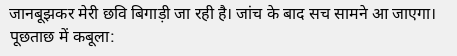जानबूझकर मेरी छवि बिगाड़ी जा रही है। जांच के बाद सच सामने आ जाएगा। पूछताछ में कबूला: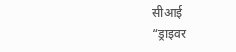सीआई
“ड्राइवर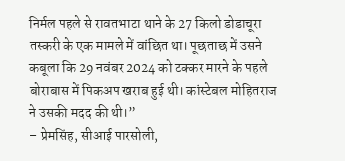निर्मल पहले से रावतभाटा थाने के 27 किलो डोडाचूरा तस्करी के एक मामले में वांछित था। पूछताछ में उसने कबूला कि 29 नवंबर 2024 को टक्कर मारने के पहले बोराबास में पिकअप खराब हुई थी। कांस्टेबल मोहितराज ने उसकी मदद की थी।”
– प्रेमसिंह, सीआई पारसोली,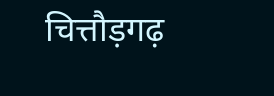चित्तौड़गढ़